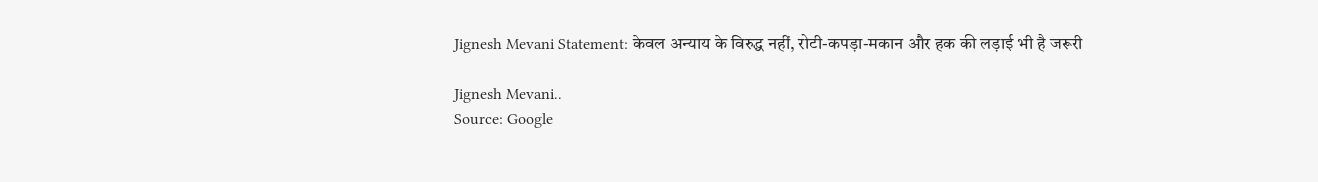Jignesh Mevani Statement: केवल अन्याय के विरुद्ध नहीं, रोटी-कपड़ा-मकान और हक की लड़ाई भी है जरूरी

Jignesh Mevani..
Source: Google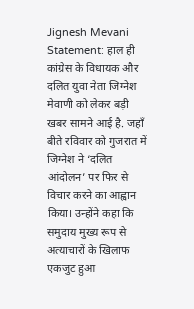Jignesh Mevani Statement: हाल ही कांग्रेस के विधायक और दलित युवा नेता जिग्नेश मेवाणी को लेकर बड़ी खबर सामने आई है. जहाँ बीते रविवार को गुजरात में जिग्नेश ने ‘दलित आंदोलन’ पर फिर से विचार करने का आह्वान किया। उन्होंने कहा कि समुदाय मुख्य रूप से अत्याचारों के खिलाफ एकजुट हुआ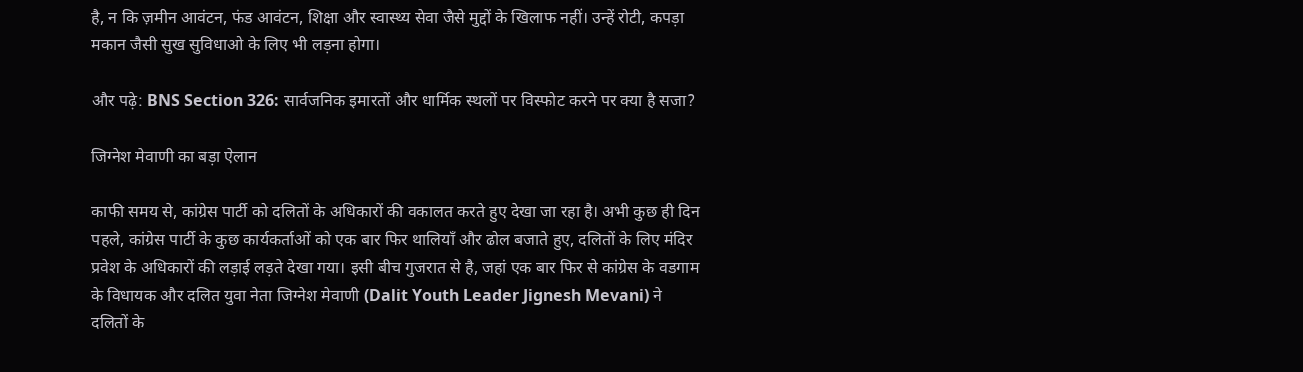है, न कि ज़मीन आवंटन, फंड आवंटन, शिक्षा और स्वास्थ्य सेवा जैसे मुद्दों के खिलाफ नहीं। उन्हें रोटी, कपड़ा मकान जैसी सुख सुविधाओ के लिए भी लड़ना होगा।

और पढ़े: BNS Section 326: सार्वजनिक इमारतों और धार्मिक स्थलों पर विस्फोट करने पर क्या है सजा?

जिग्नेश मेवाणी का बड़ा ऐलान

काफी समय से, कांग्रेस पार्टी को दलितों के अधिकारों की वकालत करते हुए देखा जा रहा है। अभी कुछ ही दिन पहले, कांग्रेस पार्टी के कुछ कार्यकर्ताओं को एक बार फिर थालियाँ और ढोल बजाते हुए, दलितों के लिए मंदिर प्रवेश के अधिकारों की लड़ाई लड़ते देखा गया। इसी बीच गुजरात से है, जहां एक बार फिर से कांग्रेस के वडगाम के विधायक और दलित युवा नेता जिग्नेश मेवाणी (Dalit Youth Leader Jignesh Mevani) ने दलितों के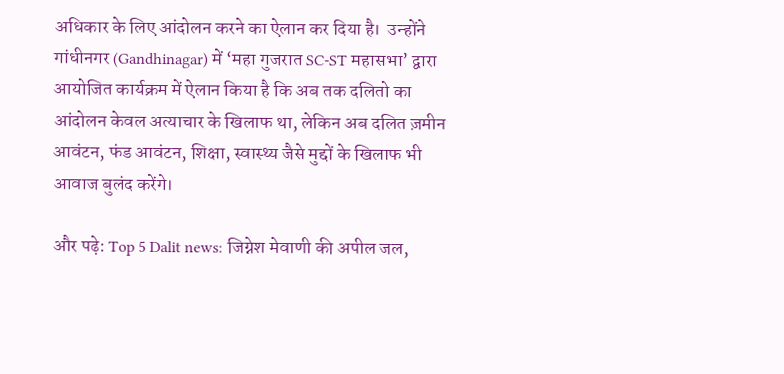अधिकार के लिए आंदोलन करने का ऐलान कर दिया है।  उन्होंने गांधीनगर (Gandhinagar) में ‘महा गुजरात SC-ST महासभा’ द्वारा आयोजित कार्यक्रम में ऐलान किया है कि अब तक दलितो का आंदोलन केवल अत्याचार के खिलाफ था, लेकिन अब दलित ज़मीन आवंटन, फंड आवंटन, शिक्षा, स्वास्थ्य जैसे मुद्दों के खिलाफ भी आवाज बुलंद करेंगे।

और पढ़े: Top 5 Dalit news: जिग्नेश मेवाणी की अपील जल,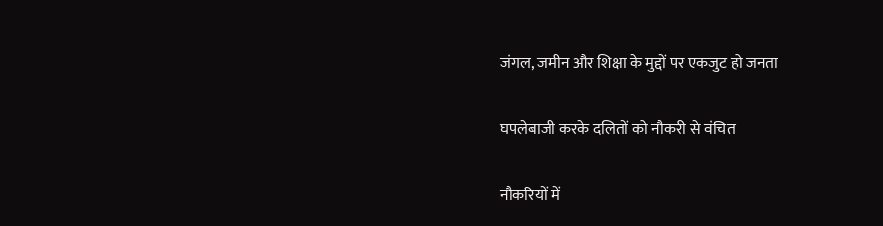जंगल, जमीन और शिक्षा के मुद्दों पर एकजुट हो जनता

घपलेबाजी करके दलितों को नौकरी से वंचित

नौकरियों में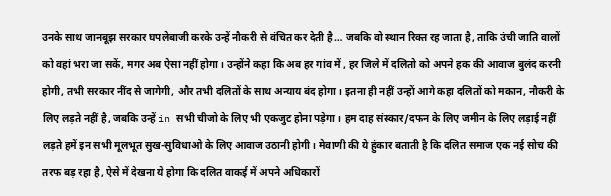उनके साथ जानबूझ सरकार घपलेबाजी करके उन्हें नौकरी से वंचित कर देती है… जबकि वो स्थान रिक्त रह जाता है, ताकि उंची जाति वालों को वहां भरा जा सकें, मगर अब ऐसा नहीं होगा। उन्होंने कहा कि अब हर गांव में , हर जिले में दलितो को अपने हक की आवाज बुलंद करनी होगी, तभी सरकार नींद से जागेगी, और तभी दलितों के साथ अन्याय बंद होगा। इतना ही नहीं उन्हों आगे कहा दलितों को मकान, नौकरी के लिए लड़ते नहीं है, जबकि उन्हें in सभी चीजो के लिए भी एकजुट होना पड़ेगा। हम दाह संस्कार/दफन के लिए जमीन के लिए लड़ाई नहीं लड़ते हमें इन सभी मूलभूत सुख-सुविधाओ के लिए आवाज उठानी होगी । मेवाणी की ये हुंकार बताती है कि दलित समाज एक नई सोच की तरफ बड़ रहा है, ऐसे में देखना ये होगा कि दलित वाकई में अपने अधिकारों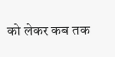को लेकर कब तक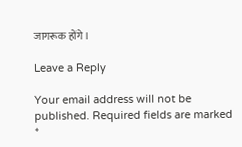जागरूक होंगे।

Leave a Reply

Your email address will not be published. Required fields are marked *